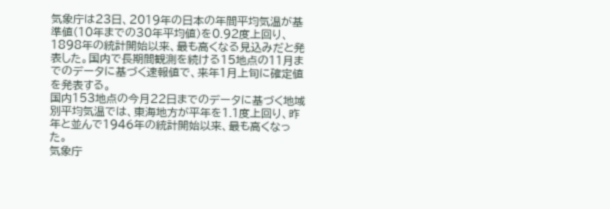気象庁は23日、2019年の日本の年間平均気温が基準値(10年までの30年平均値)を0.92度上回り、1898年の統計開始以来、最も高くなる見込みだと発表した。国内で長期間観測を続ける15地点の11月までのデータに基づく速報値で、来年1月上旬に確定値を発表する。
国内153地点の今月22日までのデータに基づく地域別平均気温では、東海地方が平年を1.1度上回り、昨年と並んで1946年の統計開始以来、最も高くなった。
気象庁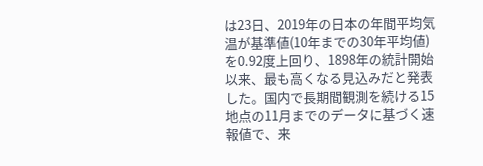は23日、2019年の日本の年間平均気温が基準値(10年までの30年平均値)を0.92度上回り、1898年の統計開始以来、最も高くなる見込みだと発表した。国内で長期間観測を続ける15地点の11月までのデータに基づく速報値で、来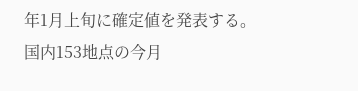年1月上旬に確定値を発表する。
国内153地点の今月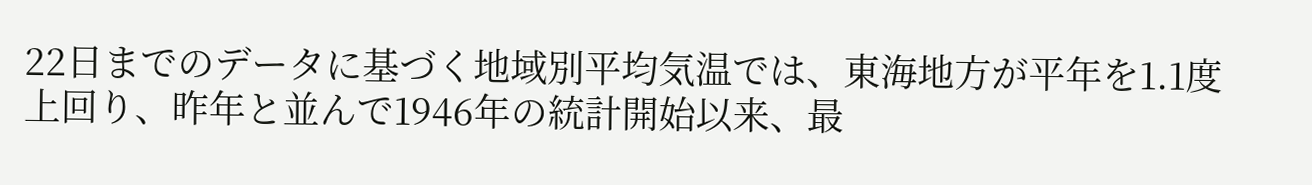22日までのデータに基づく地域別平均気温では、東海地方が平年を1.1度上回り、昨年と並んで1946年の統計開始以来、最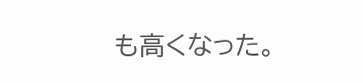も高くなった。